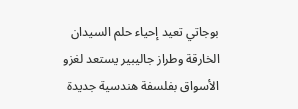بوجاتي تعيد إحياء حلم السيدان الخارقة وطراز جاليبير يستعد لغزو الأسواق بفلسفة هندسية جديدة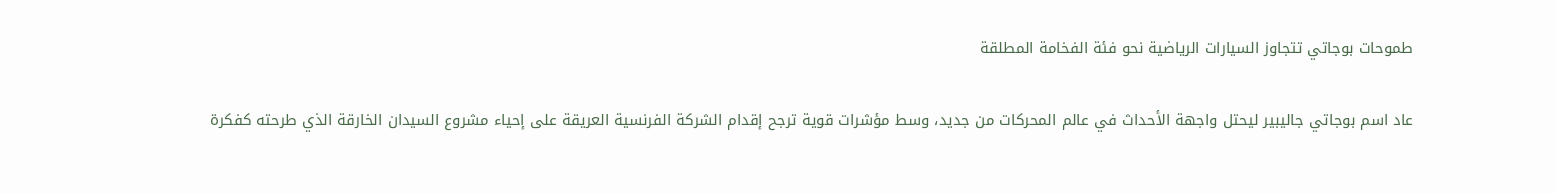طموحات بوجاتي تتجاوز السيارات الرياضية نحو فئة الفخامة المطلقة

عاد اسم بوجاتي جاليبير ليحتل واجهة الأحداث في عالم المحركات من جديد، وسط مؤشرات قوية ترجح إقدام الشركة الفرنسية العريقة على إحياء مشروع السيدان الخارقة الذي طرحته كفكرة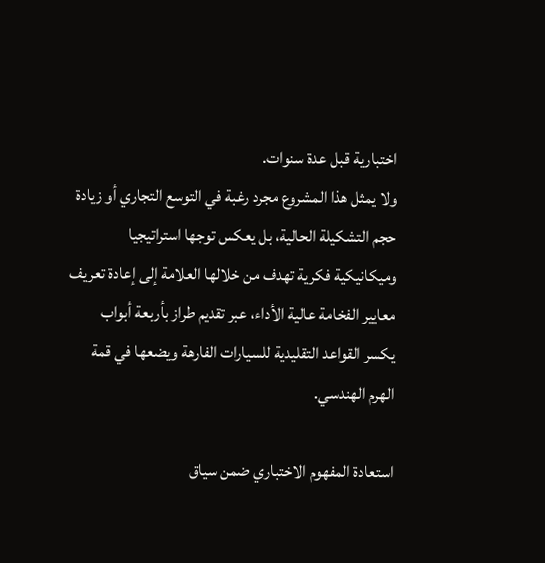اختبارية قبل عدة سنوات.
ولا يمثل هذا المشروع مجرد رغبة في التوسع التجاري أو زيادة حجم التشكيلة الحالية، بل يعكس توجها استراتيجيا وميكانيكية فكرية تهدف من خلالها العلامة إلى إعادة تعريف معايير الفخامة عالية الأداء، عبر تقديم طراز بأربعة أبواب يكسر القواعد التقليدية للسيارات الفارهة ويضعها في قمة الهرم الهندسي.

استعادة المفهوم الاختباري ضمن سياق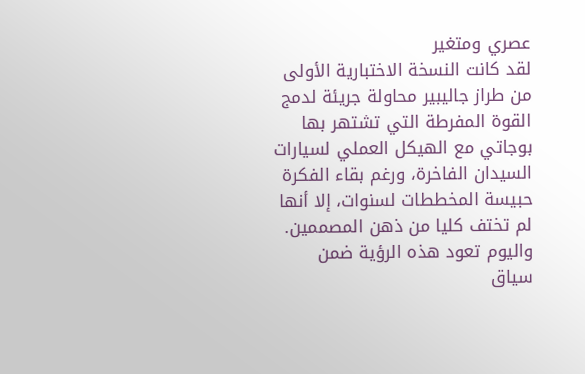عصري ومتغير
لقد كانت النسخة الاختبارية الأولى من طراز جاليبير محاولة جريئة لدمج القوة المفرطة التي تشتهر بها بوجاتي مع الهيكل العملي لسيارات السيدان الفاخرة، ورغم بقاء الفكرة حبيسة المخططات لسنوات، إلا أنها لم تختف كليا من ذهن المصممين.
واليوم تعود هذه الرؤية ضمن سياق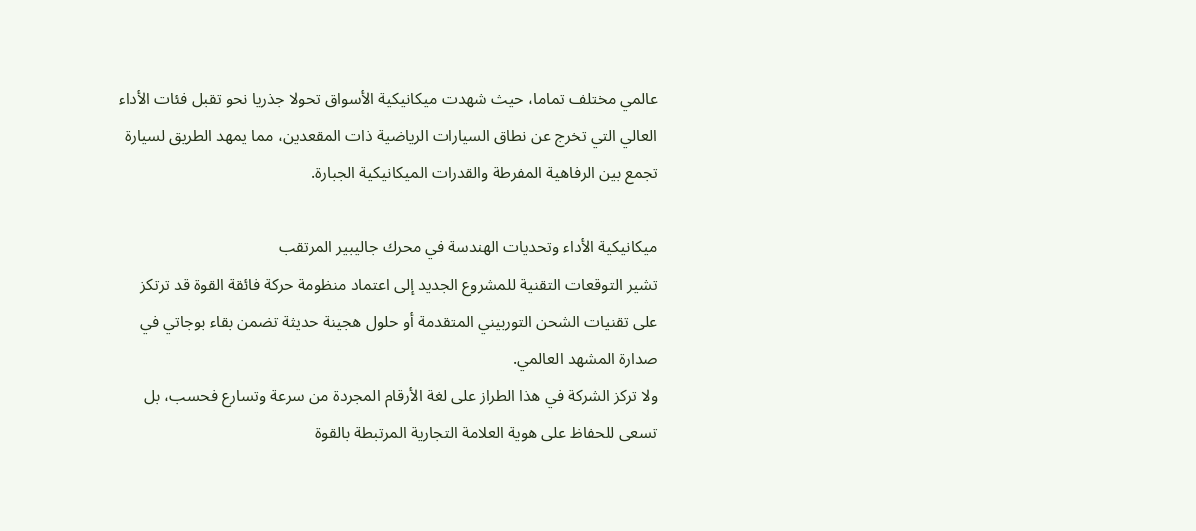عالمي مختلف تماما، حيث شهدت ميكانيكية الأسواق تحولا جذريا نحو تقبل فئات الأداء العالي التي تخرج عن نطاق السيارات الرياضية ذات المقعدين، مما يمهد الطريق لسيارة تجمع بين الرفاهية المفرطة والقدرات الميكانيكية الجبارة.

ميكانيكية الأداء وتحديات الهندسة في محرك جاليبير المرتقب
تشير التوقعات التقنية للمشروع الجديد إلى اعتماد منظومة حركة فائقة القوة قد ترتكز على تقنيات الشحن التوربيني المتقدمة أو حلول هجينة حديثة تضمن بقاء بوجاتي في صدارة المشهد العالمي.
ولا تركز الشركة في هذا الطراز على لغة الأرقام المجردة من سرعة وتسارع فحسب، بل تسعى للحفاظ على هوية العلامة التجارية المرتبطة بالقوة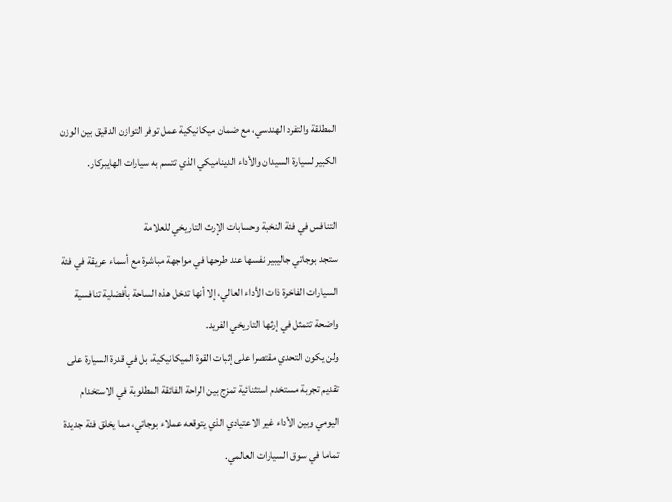المطلقة والتفرد الهندسي، مع ضمان ميكانيكية عمل توفر التوازن الدقيق بين الوزن الكبير لسيارة السيدان والأداء الديناميكي الذي تتسم به سيارات الهايبركار.

التنافس في فئة النخبة وحسابات الإرث التاريخي للعلامة
ستجد بوجاتي جاليبير نفسها عند طرحها في مواجهة مباشرة مع أسماء عريقة في فئة السيارات الفاخرة ذات الأداء العالي، إلا أنها تدخل هذه الساحة بأفضلية تنافسية واضحة تتمثل في إرثها التاريخي الفريد.
ولن يكون التحدي مقتصرا على إثبات القوة الميكانيكية، بل في قدرة السيارة على تقديم تجربة مستخدم استثنائية تمزج بين الراحة الفائقة المطلوبة في الاستخدام اليومي وبين الأداء غير الاعتيادي الذي يتوقعه عملاء بوجاتي، مما يخلق فئة جديدة تماما في سوق السيارات العالمي.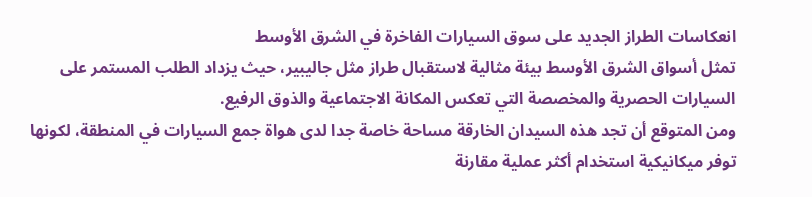انعكاسات الطراز الجديد على سوق السيارات الفاخرة في الشرق الأوسط
تمثل أسواق الشرق الأوسط بيئة مثالية لاستقبال طراز مثل جاليبير، حيث يزداد الطلب المستمر على السيارات الحصرية والمخصصة التي تعكس المكانة الاجتماعية والذوق الرفيع.
ومن المتوقع أن تجد هذه السيدان الخارقة مساحة خاصة جدا لدى هواة جمع السيارات في المنطقة، لكونها توفر ميكانيكية استخدام أكثر عملية مقارنة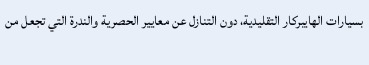بسيارات الهايبركار التقليدية، دون التنازل عن معايير الحصرية والندرة التي تجعل من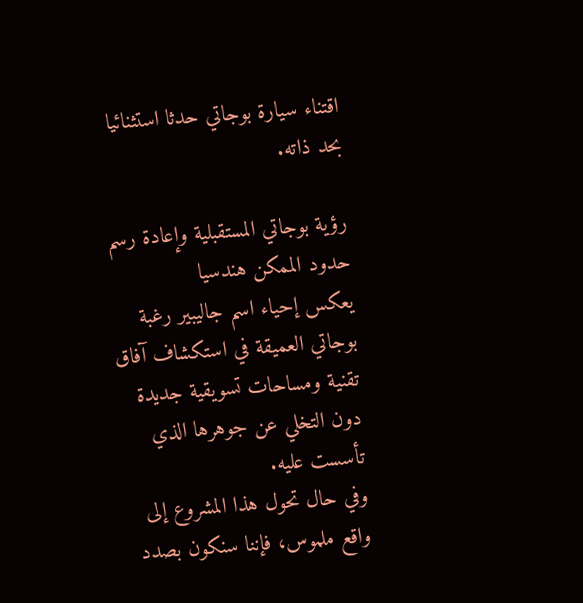اقتناء سيارة بوجاتي حدثا استثنائيا بحد ذاته.

رؤية بوجاتي المستقبلية وإعادة رسم حدود الممكن هندسيا
يعكس إحياء اسم جاليبير رغبة بوجاتي العميقة في استكشاف آفاق تقنية ومساحات تسويقية جديدة دون التخلي عن جوهرها الذي تأسست عليه.
وفي حال تحول هذا المشروع إلى واقع ملموس، فإننا سنكون بصدد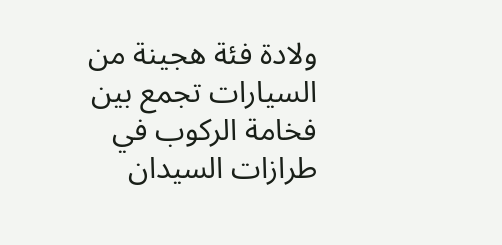ولادة فئة هجينة من السيارات تجمع بين فخامة الركوب في طرازات السيدان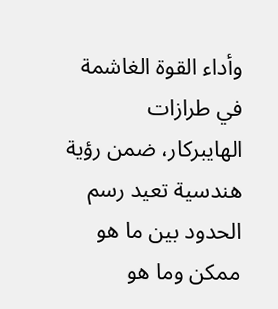وأداء القوة الغاشمة في طرازات الهايبركار، ضمن رؤية هندسية تعيد رسم الحدود بين ما هو ممكن وما هو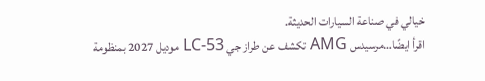خيالي في صناعة السيارات الحديثة.
اقرأ ايضًا…مرسيدس AMG تكشف عن طراز جي LC-53 موديل 2027 بمنظومة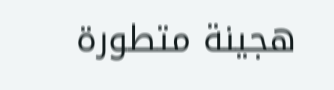هجينة متطورة